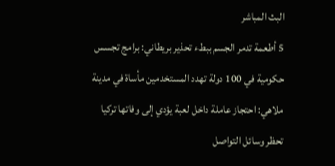البث المباشر
5 أطعمة تدمر الجسم ببطء تحذير بريطاني: برامج تجسس حكومية في 100 دولة تهدد المستخدمين مأساة في مدينة ملاهي: احتجاز عاملة داخل لعبة يؤدي إلى وفاتها تركيا تحظر وسائل التواصل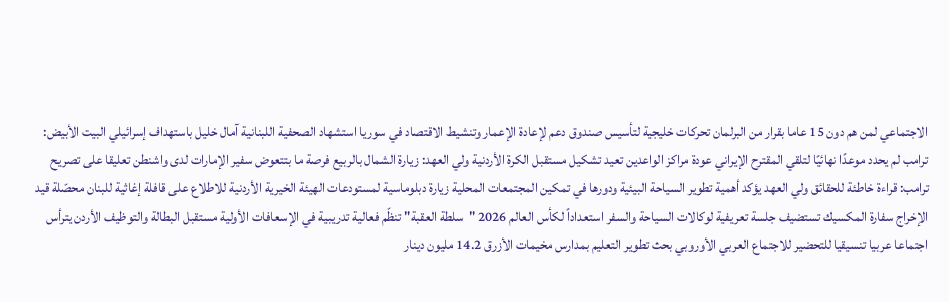الاجتماعي لمن هم دون 15 عاما بقرار من البرلمان تحركات خليجية لتأسيس صندوق دعم لإعادة الإعمار وتنشيط الاقتصاد في سوريا استشهاد الصحفية اللبنانية آمال خليل باستهداف إسرائيلي البيت الأبيض: ترامب لم يحدد موعدًا نهائيًا لتلقي المقترح الإيراني عودة مراكز الواعدين تعيد تشكيل مستقبل الكرة الأردنية ولي العهد: زيارة الشمال بالربيع فرصة ما بتتعوض سفير الإمارات لدى واشنطن تعليقا على تصريح ترامب: قراءة خاطئة للحقائق ولي العهد يؤكد أهمية تطوير السياحة البيئية ودورها في تمكين المجتمعات المحلية زيارة دبلوماسية لمستودعات الهيئة الخيرية الأردنية للاطلاع على قافلة إغاثية للبنان محصّلة قيد الإخراج سفارة المكسيك تستضيف جلسة تعريفية لوكالات السياحة والسفر استعداداً لكأس العالم 2026 "سلطة العقبة" تنظّم فعالية تدريبية في الإسعافات الأولية مستقبل البطالة والتوظيف الأردن يترأس اجتماعا عربيا تنسيقيا للتحضير للاجتماع العربي الأوروبي بحث تطوير التعليم بمدارس مخيمات الأزرق 14.2 مليون دينار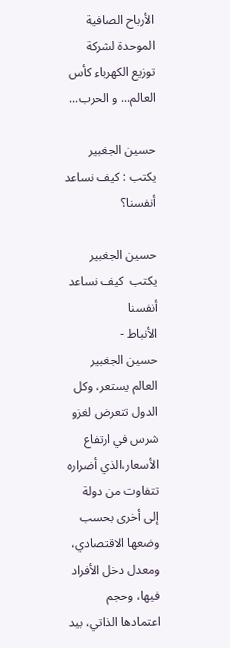الأرباح الصافية الموحدة لشركة توزيع الكهرباء كأس العالم... و الحرب...

حسين الجغبير يكتب : كيف نساعد أنفسنا؟

حسين الجغبير  يكتب  كيف نساعد أنفسنا
الأنباط -
حسين الجغبير
العالم يستعر، وكل الدول تتعرض لغزو شرس في ارتفاع الأسعار،الذي أضراره تتفاوت من دولة إلى أخرى بحسب وضعها الاقتصادي، ومعدل دخل الأفراد فيها، وحجم اعتمادها الذاتي، بيد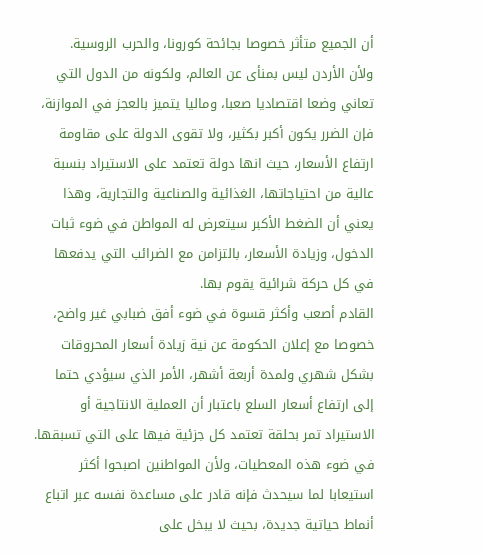أن الجميع متأثر خصوصا بجائحة كورونا، والحرب الروسية.
ولأن الأردن ليس بمنأى عن العالم، ولكونه من الدول التي تعاني وضعا اقتصاديا صعبا، وماليا يتميز بالعجز في الموازنة، فإن الضرر يكون أكبر بكثير، ولا تقوى الدولة على مقاومة ارتفاع الأسعار، حيث انها دولة تعتمد على الاستيراد بنسبة عالية من احتياجاتها، الغذائية والصناعية والتجارية، وهذا يعني أن الضغط الأكبر سيتعرض له المواطن في ضوء ثبات الدخول، وزيادة الأسعار، بالتزامن مع الضرائب التي يدفعها في كل حركة شرائية يقوم بها.
القادم أصعب وأكثر قسوة في ضوء أفق ضبابي غير واضح، خصوصا مع إعلان الحكومة عن نية زيادة أسعار المحروقات بشكل شهري ولمدة أربعة أشهر، الأمر الذي سيؤدي حتما إلى ارتفاع أسعار السلع باعتبار أن العملية الانتاجية أو الاستيراد تمر بحلقة تعتمد كل جزئية فيها على التي تسبقها.
في ضوء هذه المعطيات، ولأن المواطنين اصبحوا أكثر استيعابا لما سيحدث فإنه قادر على مساعدة نفسه عبر اتباع أنماط حياتية جديدة، بحيث لا يبخل على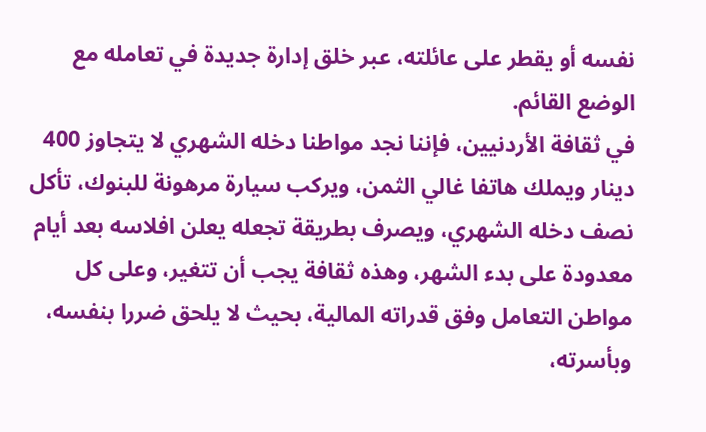نفسه أو يقطر على عائلته، عبر خلق إدارة جديدة في تعامله مع الوضع القائم.
في ثقافة الأردنيين، فإننا نجد مواطنا دخله الشهري لا يتجاوز 400 دينار ويملك هاتفا غالي الثمن، ويركب سيارة مرهونة للبنوك، تأكل نصف دخله الشهري، ويصرف بطريقة تجعله يعلن افلاسه بعد أيام معدودة على بدء الشهر، وهذه ثقافة يجب أن تتغير، وعلى كل مواطن التعامل وفق قدراته المالية، بحيث لا يلحق ضررا بنفسه، وبأسرته،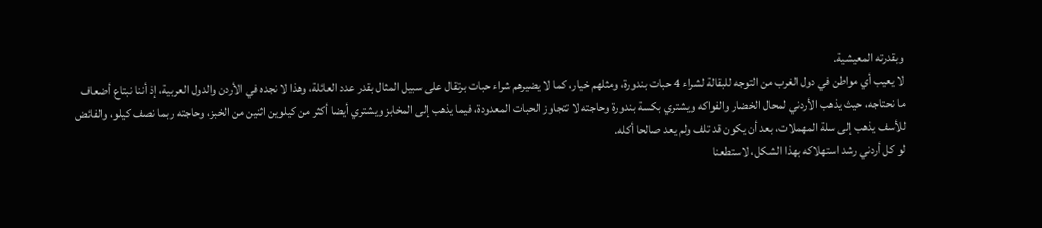وبقدرته المعيشية.
لا يعيب أي مواطن في دول الغرب من التوجه للبقالة لشراء 4 حبات بندورة، ومثلهم خيار، كما لا يضيرهم شراء حبات برتقال على سبيل المثال بقدر عدد العائلة، وهذا لا نجده في الأردن والدول العربية، إذ أننا نبتاع أضعاف ما نحتاجه، حيث يذهب الأردني لمحال الخضار والفواكه ويشتري بكسة بندورة وحاجته لا تتجاوز الحبات المعدودة، فيما يذهب إلى المخابز ويشتري أيضا أكثر من كيلوين اثنين من الخبز، وحاجته ربما نصف كيلو، والفائض للأسف يذهب إلى سلة المهملات، بعد أن يكون قد تلف ولم يعد صالحا أكله.
لو كل أردني رشد استهلاكه بهذا الشكل، لاستطعنا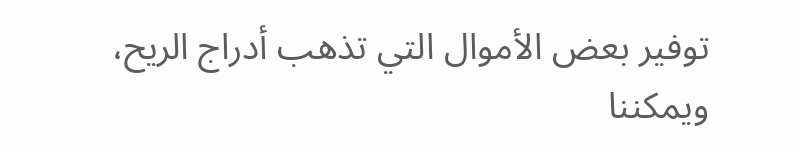توفير بعض الأموال التي تذهب أدراج الريح، ويمكننا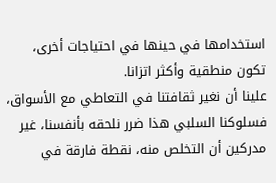استخدامها في حينها في احتياجات أخرى، تكون منطقية وأكثر اتزانا.
علينا أن نغير ثقافتنا في التعاطي مع الأسواق، فسلوكنا السلبي هذا ضرر نلحقه بأنفسنا، غير مدركين أن التخلص منه، نقطة فارقة في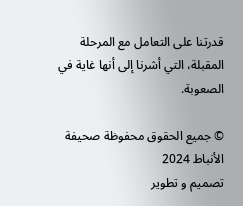قدرتنا على التعامل مع المرحلة المقبلة، التي أشرنا إلى أنها غاية في الصعوبة.

© جميع الحقوق محفوظة صحيفة الأنباط 2024
تصميم و تطوير